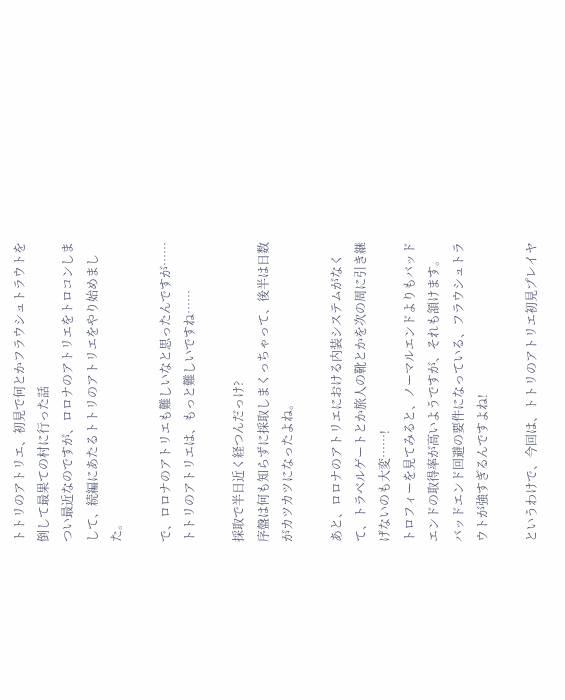トトリのアトリエ、初見で何とかフラウシュトラウトを倒して最果ての村に行った話
つい最近なのですが、ロロナのアトリエをトロコンしまして、続編にあたるトトリのアトリエをやり始めました。

で、ロロナのアトリエも難しいなと思ったんですが……
トトリのアトリエは、もっと難しいですね……

採取で半日近く経つんだっけ?
序盤は何も知らずに採取しまくっちゃって、後半は日数がカツカツになったよね。

あと、ロロナのアトリエにおける内装システムがなくて、トラベルゲートとか旅人の靴とかを次の周に引き継げないのも大変……!
トロフィーを見てみると、ノーマルエンドよりもバッドエンドの取得率が高いようですが、それも頷けます。
バッドエンド回避の要件になっている、フラウシュトラウトが強すぎるんですよね!

というわけで、今回は、トトリのアトリエ初見プレイヤ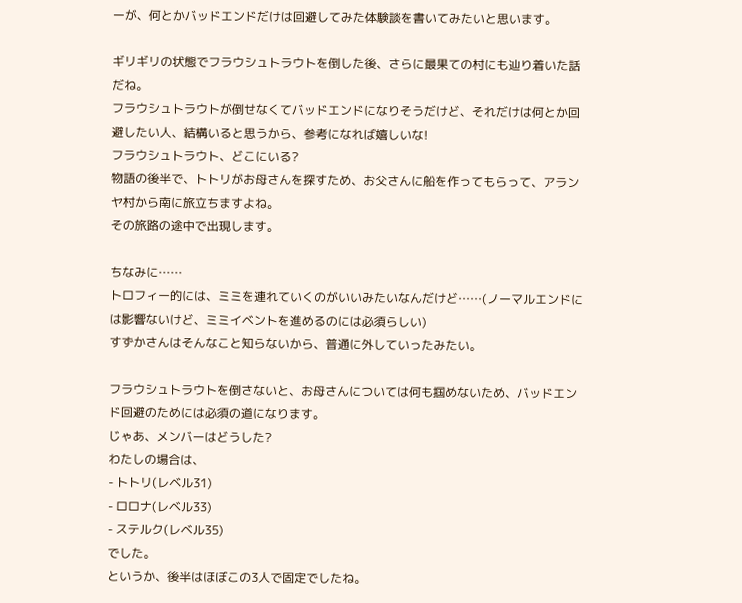ーが、何とかバッドエンドだけは回避してみた体験談を書いてみたいと思います。

ギリギリの状態でフラウシュトラウトを倒した後、さらに最果ての村にも辿り着いた話だね。
フラウシュトラウトが倒せなくてバッドエンドになりそうだけど、それだけは何とか回避したい人、結構いると思うから、参考になれば嬉しいな!
フラウシュトラウト、どこにいる?
物語の後半で、トトリがお母さんを探すため、お父さんに船を作ってもらって、アランヤ村から南に旅立ちますよね。
その旅路の途中で出現します。

ちなみに……
トロフィー的には、ミミを連れていくのがいいみたいなんだけど……(ノーマルエンドには影響ないけど、ミミイベントを進めるのには必須らしい)
すずかさんはそんなこと知らないから、普通に外していったみたい。

フラウシュトラウトを倒さないと、お母さんについては何も掴めないため、バッドエンド回避のためには必須の道になります。
じゃあ、メンバーはどうした?
わたしの場合は、
- トトリ(レベル31)
- ロロナ(レベル33)
- ステルク(レベル35)
でした。
というか、後半はほぼこの3人で固定でしたね。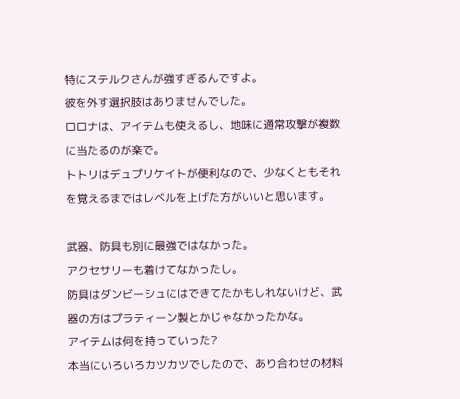特にステルクさんが強すぎるんですよ。
彼を外す選択肢はありませんでした。
ロロナは、アイテムも使えるし、地味に通常攻撃が複数に当たるのが楽で。
トトリはデュプリケイトが便利なので、少なくともそれを覚えるまではレベルを上げた方がいいと思います。

武器、防具も別に最強ではなかった。
アクセサリーも着けてなかったし。
防具はダンビーシュにはできてたかもしれないけど、武器の方はプラティーン製とかじゃなかったかな。
アイテムは何を持っていった?
本当にいろいろカツカツでしたので、あり合わせの材料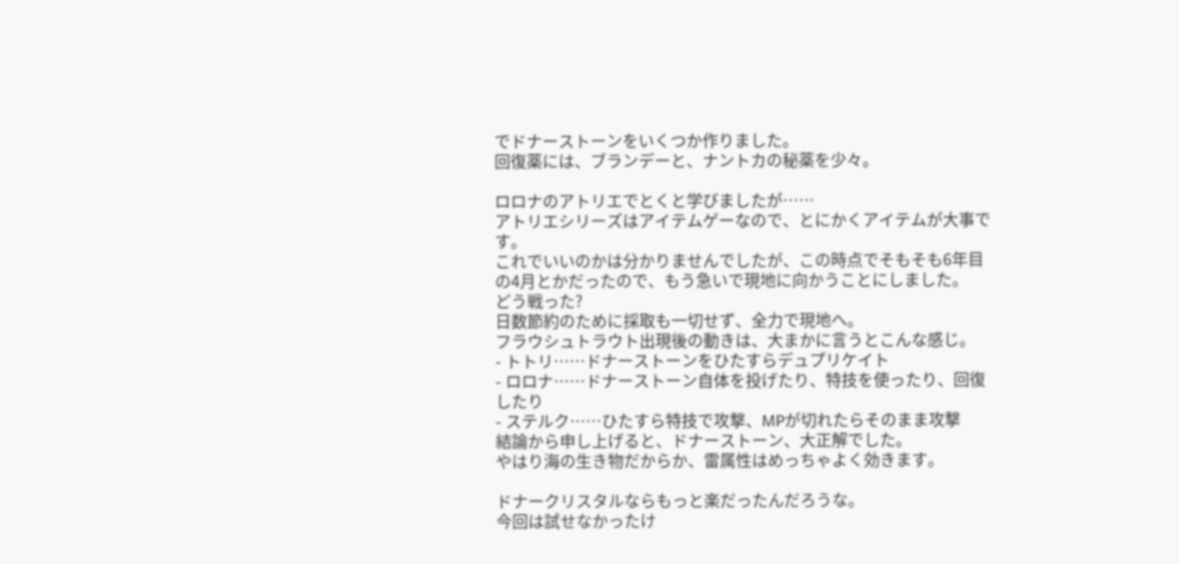でドナーストーンをいくつか作りました。
回復薬には、ブランデーと、ナントカの秘薬を少々。

ロロナのアトリエでとくと学びましたが……
アトリエシリーズはアイテムゲーなので、とにかくアイテムが大事です。
これでいいのかは分かりませんでしたが、この時点でそもそも6年目の4月とかだったので、もう急いで現地に向かうことにしました。
どう戦った?
日数節約のために採取も一切せず、全力で現地へ。
フラウシュトラウト出現後の動きは、大まかに言うとこんな感じ。
- トトリ……ドナーストーンをひたすらデュプリケイト
- ロロナ……ドナーストーン自体を投げたり、特技を使ったり、回復したり
- ステルク……ひたすら特技で攻撃、MPが切れたらそのまま攻撃
結論から申し上げると、ドナーストーン、大正解でした。
やはり海の生き物だからか、雷属性はめっちゃよく効きます。

ドナークリスタルならもっと楽だったんだろうな。
今回は試せなかったけ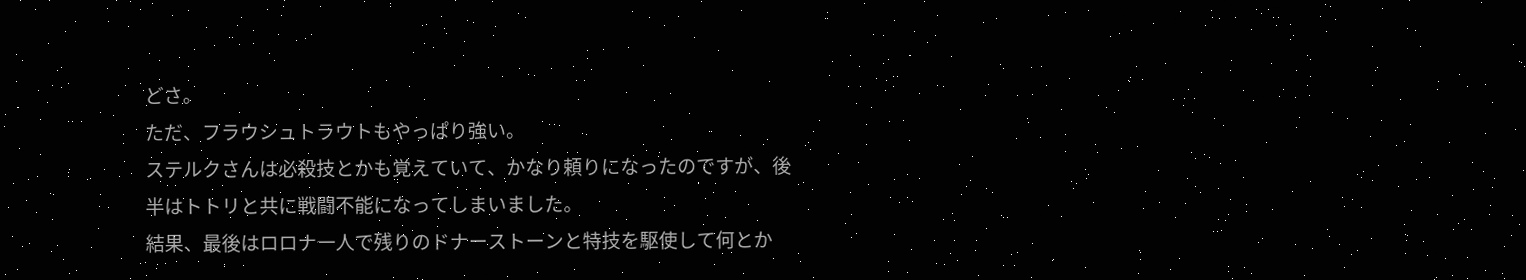どさ。
ただ、フラウシュトラウトもやっぱり強い。
ステルクさんは必殺技とかも覚えていて、かなり頼りになったのですが、後半はトトリと共に戦闘不能になってしまいました。
結果、最後はロロナ一人で残りのドナーストーンと特技を駆使して何とか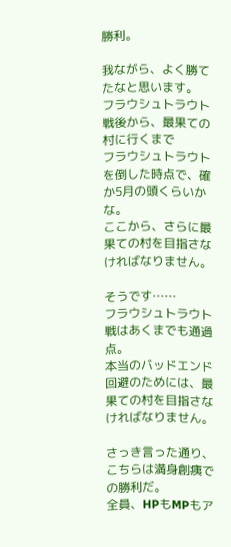勝利。

我ながら、よく勝てたなと思います。
フラウシュトラウト戦後から、最果ての村に行くまで
フラウシュトラウトを倒した時点で、確か5月の頭くらいかな。
ここから、さらに最果ての村を目指さなければなりません。

そうです……
フラウシュトラウト戦はあくまでも通過点。
本当のバッドエンド回避のためには、最果ての村を目指さなければなりません。

さっき言った通り、こちらは満身創痍での勝利だ。
全員、HPもMPもア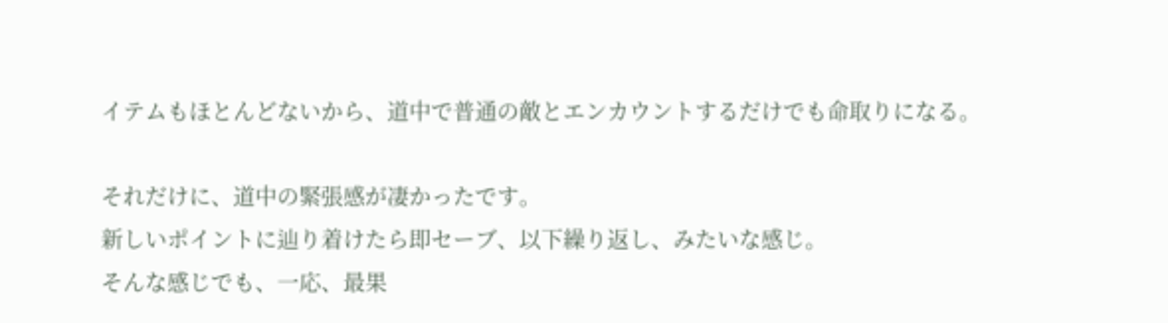イテムもほとんどないから、道中で普通の敵とエンカウントするだけでも命取りになる。

それだけに、道中の緊張感が凄かったです。
新しいポイントに辿り着けたら即セーブ、以下繰り返し、みたいな感じ。
そんな感じでも、一応、最果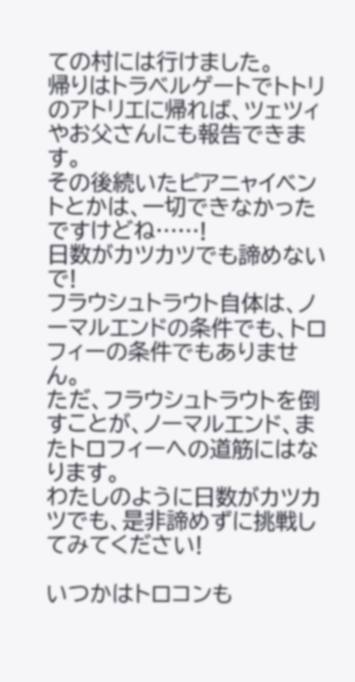ての村には行けました。
帰りはトラベルゲートでトトリのアトリエに帰れば、ツェツィやお父さんにも報告できます。
その後続いたピアニャイベントとかは、一切できなかったですけどね……!
日数がカツカツでも諦めないで!
フラウシュトラウト自体は、ノーマルエンドの条件でも、トロフィーの条件でもありません。
ただ、フラウシュトラウトを倒すことが、ノーマルエンド、またトロフィーへの道筋にはなります。
わたしのように日数がカツカツでも、是非諦めずに挑戦してみてください!

いつかはトロコンも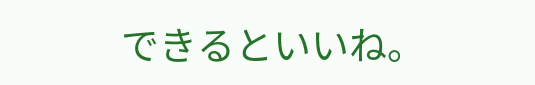できるといいね。